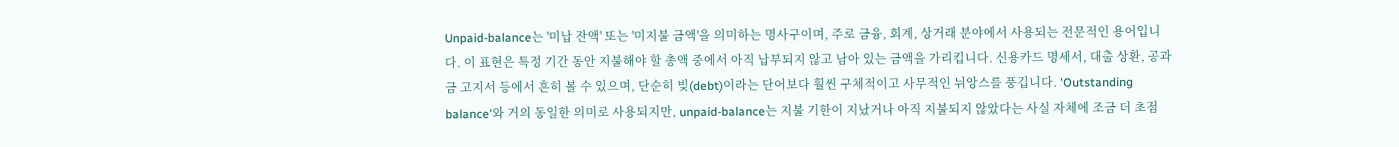Unpaid-balance는 '미납 잔액' 또는 '미지불 금액'을 의미하는 명사구이며, 주로 금융, 회계, 상거래 분야에서 사용되는 전문적인 용어입니다. 이 표현은 특정 기간 동안 지불해야 할 총액 중에서 아직 납부되지 않고 남아 있는 금액을 가리킵니다. 신용카드 명세서, 대출 상환, 공과금 고지서 등에서 흔히 볼 수 있으며, 단순히 빚(debt)이라는 단어보다 훨씬 구체적이고 사무적인 뉘앙스를 풍깁니다. 'Outstanding balance'와 거의 동일한 의미로 사용되지만, unpaid-balance는 지불 기한이 지났거나 아직 지불되지 않았다는 사실 자체에 조금 더 초점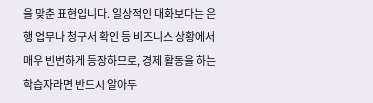을 맞춘 표현입니다. 일상적인 대화보다는 은행 업무나 청구서 확인 등 비즈니스 상황에서 매우 빈번하게 등장하므로, 경제 활동을 하는 학습자라면 반드시 알아두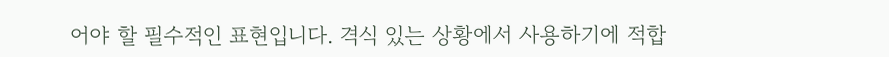어야 할 필수적인 표현입니다. 격식 있는 상황에서 사용하기에 적합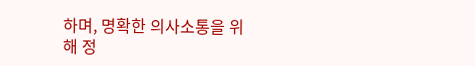하며, 명확한 의사소통을 위해 정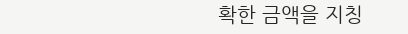확한 금액을 지칭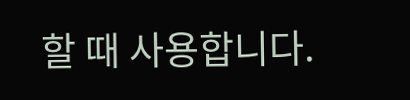할 때 사용합니다.